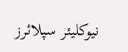نیوکلیئر سپلائرز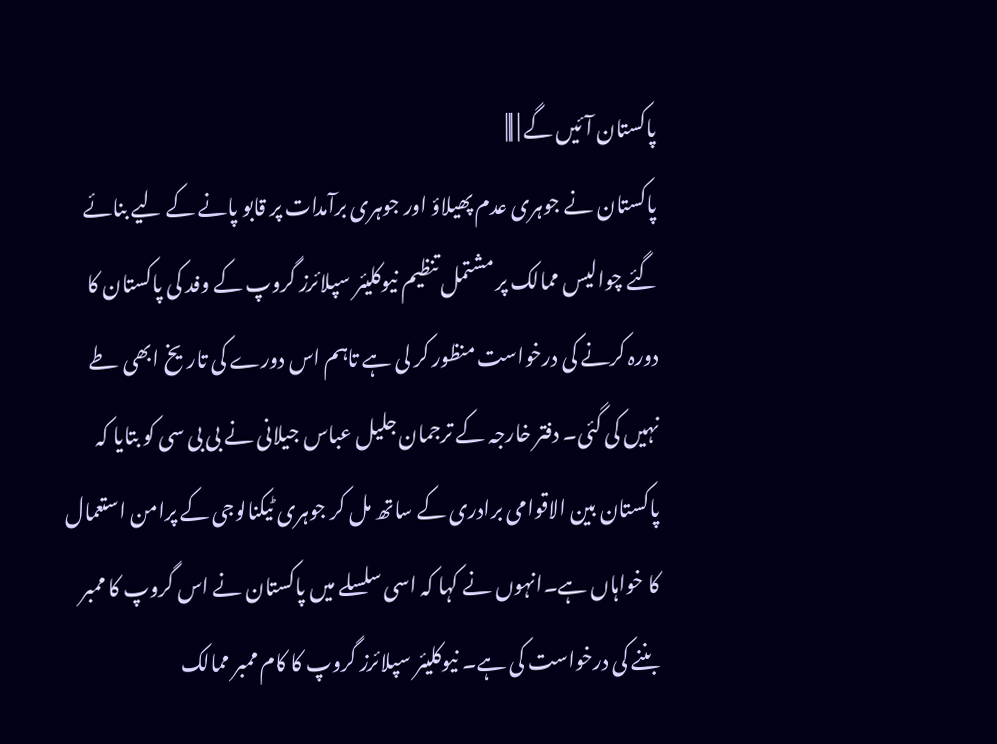پاکستان آئیں گے | |||
پاکستان نے جوہری عدم پھیلاؤ اور جوہری برآمدات پر قابو پانے کے لیے بنائے گئے چوالیس ممالک پر مشتمل تنظیم نیوکلیئر سپلائرز گروپ کے وفد کی پاکستان کا دورہ کرنے کی درخواست منظور کر لی ہے تاہم اس دورے کی تاریخ ابھی طے نہیں کی گئی۔ دفتر خارجہ کے ترجمان جلیل عباس جیلانی نے بی بی سی کو بتایا کہ پاکستان بین الاقوامی برادری کے ساتھ مل کر جوہری ٹیکنالوجی کے پرامن استعمال کا خواہاں ہے۔انہوں نے کہا کہ اسی سلسلے میں پاکستان نے اس گروپ کا ممبر بننے کی درخواست کی ہے۔ نیوکلیئر سپلائرز گروپ کا کام ممبر ممالک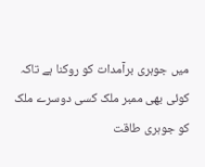میں جوہری برآمدات کو روکنا ہے تاکہ کوئی بھی ممبر ملک کسی دوسرے ملک کو جوہری طاقت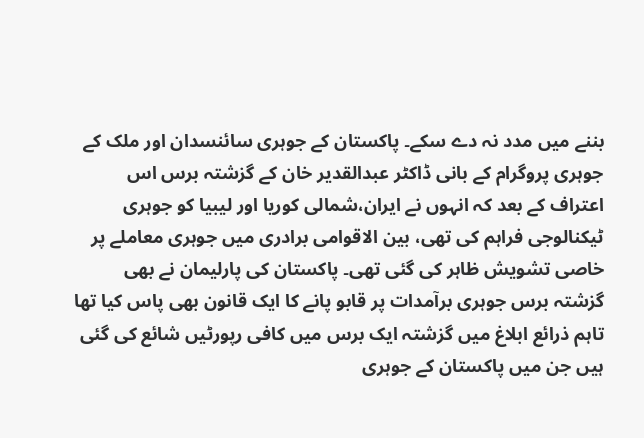بننے میں مدد نہ دے سکے۔ پاکستان کے جوہری سائنسدان اور ملک کے جوہری پروگرام کے بانی ڈاکٹر عبدالقدیر خان کے گزشتہ برس اس اعتراف کے بعد کہ انہوں نے ایران،شمالی کوریا اور لیبیا کو جوہری ٹیکنالوجی فراہم کی تھی، بین الاقوامی برادری میں جوہری معاملے پر خاصی تشویش ظاہر کی گئی تھی۔ پاکستان کی پارلیمان نے بھی گزشتہ برس جوہری برآمدات پر قابو پانے کا ایک قانون بھی پاس کیا تھا تاہم ذرائع ابلاغ میں گزشتہ ایک برس میں کافی رپورٹیں شائع کی گئی ہیں جن میں پاکستان کے جوہری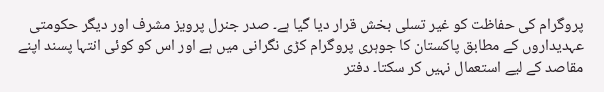پروگرام کی حفاظت کو غیر تسلی بخش قرار دیا گیا ہے۔ صدر جنرل پرویز مشرف اور دیگر حکومتی عہدیداروں کے مطابق پاکستان کا جوہری پروگرام کڑی نگرانی میں ہے اور اس کو کوئی انتہا پسند اپنے مقاصد کے لیے استعمال نہیں کر سکتا۔ دفتر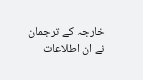خارجہ کے ترجمان نے ان اطلاعات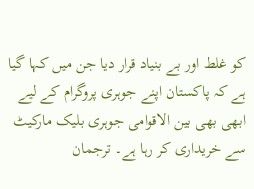کو غلط اور بے بنیاد قرار دیا جن میں کہا گیا ہے کہ پاکستان اپنے جوہری پروگرام کے لیے ابھی بھی بین الاقوامی جوہری بلیک مارکیٹ سے خریداری کر رہا ہے۔ ترجمان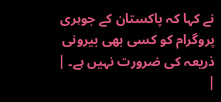نے کہا کہ پاکستان کے جوہری پروگرام کو کسی بھی بیرونی ذریعہ کی ضرورت نہیں ہے۔ |
|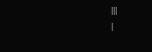|||
|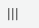|||